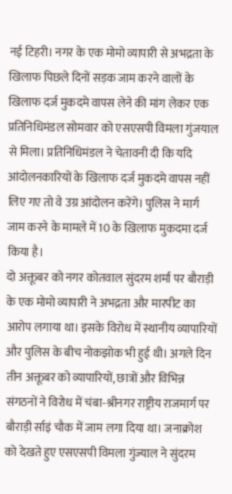नई टिहरी। नगर के एक मोमो व्यापारी से अभद्रता के खिलाफ पिछले दिनों सड़क जाम करने वालों के खिलाफ दर्ज मुकदमे वापस लेने की मांग लेकर एक प्रतिनिधिमंडल सोमवार को एसएसपी विमला गुंजयाल से मिला। प्रतिनिधिमंडल ने चेतावनी दी कि यदि आंदोलनकारियों के खिलाफ दर्ज मुकदमे वापस नहीं लिए गए तो वे उग्र आंदोलन करेंगे। पुलिस ने मार्ग जाम करने के मामले में 10 के खिलाफ मुकदमा दर्ज किया है।
दो अक्तूबर को नगर कोतवाल सुंदरम शर्मा पर बौराड़ी के एक मोमो व्यापारी ने अभद्रता और मारपीट का आरोप लगाया था। इसके विरोध में स्थानीय व्यापारियों और पुलिस के बीच नोकझोक भी हुई थी। अगले दिन तीन अक्तूबर को व्यापारियों, छात्रों और विभिन्न संगठनों ने विरोध में चंबा-श्रीनगर राष्ट्रीय राजमार्ग पर बौराड़ी र्साइं चौक में जाम लगा दिया था। जनाक्रोश को देखते हुए एसएसपी विमला गुंज्याल ने सुंदरम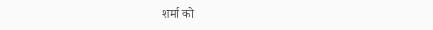शर्मा को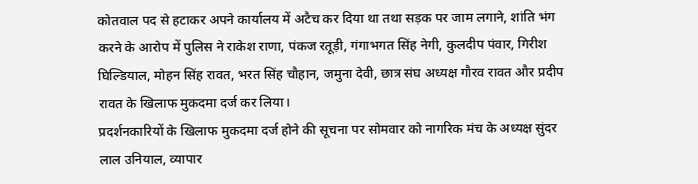कोतवाल पद से हटाकर अपने कार्यालय में अटैच कर दिया था तथा सड़क पर जाम लगाने, शांति भंग करने के आरोप में पुलिस ने राकेश राणा, पंकज रतूड़ी, गंगाभगत सिंह नेगी, कुलदीप पंवार, गिरीश घिल्डियाल, मोहन सिंह रावत, भरत सिंह चौहान, जमुना देवी, छात्र संघ अध्यक्ष गौरव रावत और प्रदीप रावत के खिलाफ मुकदमा दर्ज कर लिया।
प्रदर्शनकारियों के खिलाफ मुकदमा दर्ज होने की सूचना पर सोमवार को नागरिक मंच के अध्यक्ष सुंदर लाल उनियाल, व्यापार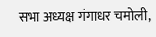सभा अध्यक्ष गंगाधर चमोली,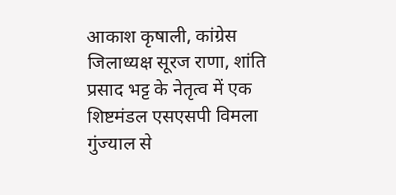आकाश कृषाली, कांग्रेस जिलाध्यक्ष सूरज राणा, शांति प्रसाद भट्ट के नेतृत्व में एक शिष्टमंडल एसएसपी विमला गुंज्याल से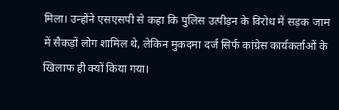मिला। उन्होंने एसएसपी से कहा कि पुलिस उत्पीड़न के विरोध में सड़क जाम में सैकड़ों लोग शामिल थे, लेकिन मुकदमा दर्ज सिर्फ कांग्रेस कार्यकर्ताओं के खिलाफ ही क्यों किया गया।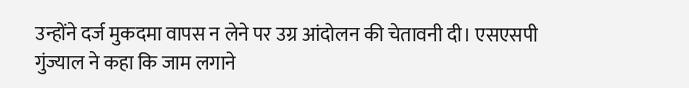उन्होंने दर्ज मुकदमा वापस न लेने पर उग्र आंदोलन की चेतावनी दी। एसएसपी गुंज्याल ने कहा कि जाम लगाने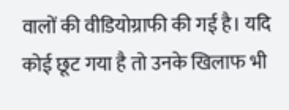वालों की वीडियोग्राफी की गई है। यदि कोई छूट गया है तो उनके खिलाफ भी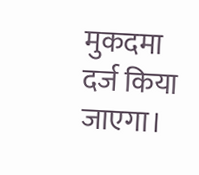मुकदमा दर्ज किया जाएगा।